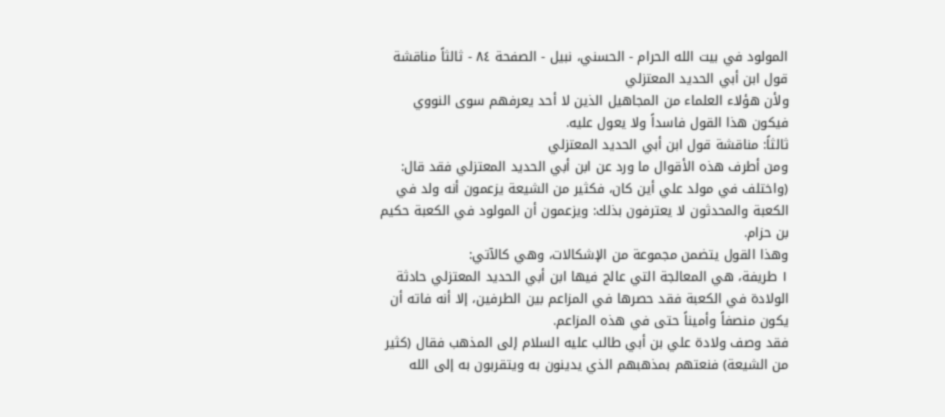المولود في بيت الله الحرام - الحسني، نبيل - الصفحة ٨٤ - ثالثاً مناقشة قول ابن أبي الحديد المعتزلي
ولأن هؤلاء العلماء من المجاهيل الذين لا أحد يعرفهم سوى النووي فيكون هذا القول فاسداً ولا يعول عليه.
ثالثاً: مناقشة قول ابن أبي الحديد المعتزلي
ومن أطرف هذه الأقوال ما ورد عن ابن أبي الحديد المعتزلي فقد قال: (واختلف في مولد علي أين كان، فكثير من الشيعة يزعمون أنه ولد في الكعبة والمحدثون لا يعترفون بذلك: ويزعمون أن المولود في الكعبة حكيم بن حزام.
وهذا القول يتضمن مجموعة من الإشكالات، وهي كالآتي:
١ طريفة، هي المعالجة التي عالج فيها ابن أبي الحديد المعتزلي حادثة الولادة في الكعبة فقد حصرها في المزاعم بين الطرفين، إلا أنه فاته أن يكون منصفاً وأميناً حتى في هذه المزاعم.
فقد وصف ولادة علي بن أبي طالب عليه السلام إلى المذهب فقال (كثير من الشيعة) فنعتهم بمذهبهم الذي يدينون به ويتقربون به إلى الله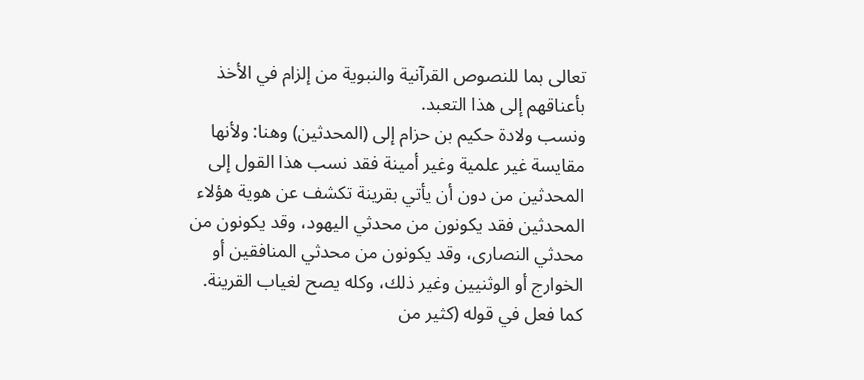تعالى بما للنصوص القرآنية والنبوية من إلزام في الأخذ بأعناقهم إلى هذا التعبد.
ونسب ولادة حكيم بن حزام إلى (المحدثين) وهنا: ولأنها مقايسة غير علمية وغير أمينة فقد نسب هذا القول إلى المحدثين من دون أن يأتي بقرينة تكشف عن هوية هؤلاء المحدثين فقد يكونون من محدثي اليهود، وقد يكونون من محدثي النصارى، وقد يكونون من محدثي المنافقين أو الخوارج أو الوثنيين وغير ذلك، وكله يصح لغياب القرينة.
كما فعل في قوله (كثير من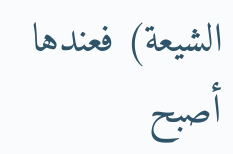الشيعة) فعندها أصبح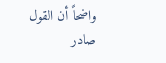واضحاً أن القول صادر